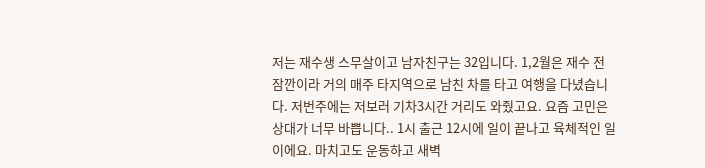저는 재수생 스무살이고 남자친구는 32입니다. 1,2월은 재수 전 잠깐이라 거의 매주 타지역으로 남친 차를 타고 여행을 다녔습니다. 저번주에는 저보러 기차3시간 거리도 와줬고요. 요즘 고민은 상대가 너무 바쁩니다.. 1시 출근 12시에 일이 끝나고 육체적인 일이에요. 마치고도 운동하고 새벽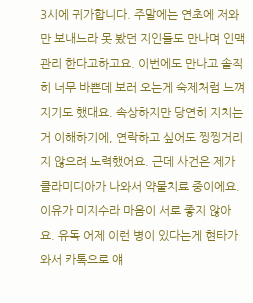3시에 귀가합니다. 주말에는 연초에 저와만 보내느라 못 봤던 지인들도 만나며 인맥관리 한다고하고요. 이번에도 만나고 솔직히 너무 바쁜데 보러 오는게 숙제처럼 느껴지기도 했대요. 속상하지만 당연히 지치는 거 이해하기에, 연락하고 싶어도 찡찡거리지 않으려 노력했어요. 근데 사건은 제가 클라미디아가 나와서 약물치료 중이에요. 이유가 미지수라 마음이 서로 좋지 않아요. 유독 어제 이런 병이 있다는게 현타가 와서 카톡으로 얘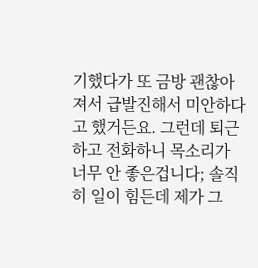기했다가 또 금방 괜찮아져서 급발진해서 미안하다고 했거든요. 그런데 퇴근하고 전화하니 목소리가 너무 안 좋은겁니다; 솔직히 일이 힘든데 제가 그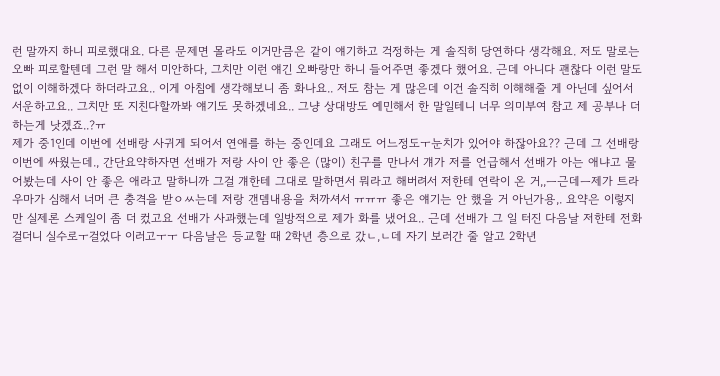런 말까지 하니 피로했대요. 다른 문제면 몰라도 이거만큼은 같이 얘기하고 걱정하는 게 솔직히 당연하다 생각해요. 저도 말로는 오빠 피로할텐데 그런 말 해서 미안하다, 그치만 이런 얘긴 오빠랑만 하니 들어주면 좋겠다 했어요. 근데 아니다 괜찮다 이런 말도 없이 이해하겠다 하더라고요.. 이게 아침에 생각해보니 좀 화나요.. 저도 참는 게 많은데 이건 솔직히 이해해줄 게 아닌데 싶어서 서운하고요.. 그치만 또 지친다할까봐 얘기도 못하겠네요.. 그냥 상대방도 예민해서 한 말일테니 너무 의미부여 참고 제 공부나 더 하는게 낫겠죠..?ㅠ
제가 중1인데 이번에 선배랑 사귀게 되어서 연애를 하는 중인데요 그래도 어느정도ㅜ눈치가 있어야 하잖아요?? 근데 그 선배랑 이번에 싸웠는데., 간단요약하자면 선배가 저랑 사이 안 좋은 (많이) 친구를 만나서 걔가 저를 언급해서 선배가 아는 애냐고 물어봤는데 사이 안 좋은 애라고 말하니까 그걸 걔한테 그대로 말하면서 뭐라고 해버려서 저한테 연락이 온 거,,ㅡ근데ㅡ제가 트라우마가 심해서 너머 큰 충격을 받ㅇㅆ는데 저랑 갠뎀내용을 처까셔서 ㅠㅠㅠ 좋은 얘기는 안 했을 거 아닌가용,. 요약은 이렇지만 실제론 스케일이 좀 더 컸고요 선배가 사과했는데 일방적으로 제가 화를 냈어요.. 근데 선배가 그 일 터진 다음날 저한테 전화걸더니 실수로ㅜ걸었다 이러고ㅜㅜ 다음날은 등교할 때 2학년 층으로 갔ㄴ,ㄴ데 자기 보러간 줄 알고 2학년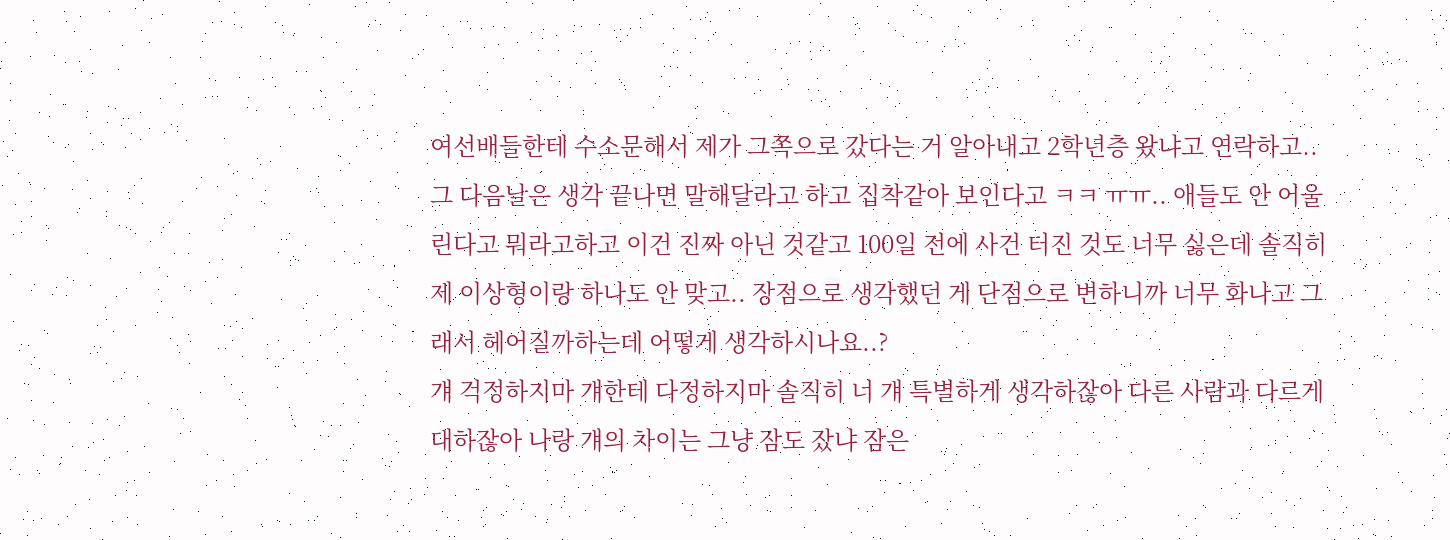여선배들한테 수소문해서 제가 그쪽으로 갔다는 거 알아내고 2학년층 왔냐고 연락하고.. 그 다음날은 생각 끝나면 말해달라고 하고 집착같아 보인다고 ㅋㅋ ㅠㅠ.. 애들도 안 어울린다고 뭐라고하고 이건 진짜 아닌 것같고 100일 전에 사건 터진 것도 너무 싫은데 솔직히 제 이상형이랑 하나도 안 맞고.. 장점으로 생각했던 게 단점으로 변하니까 너무 화나고 그래서 헤어질까하는데 어떻게 생각하시나요..?
걔 걱정하지마 걔한테 다정하지마 솔직히 너 걔 특별하게 생각하잖아 다른 사람과 다르게 대하잖아 나랑 걔의 차이는 그냥 잠도 잤냐 잠은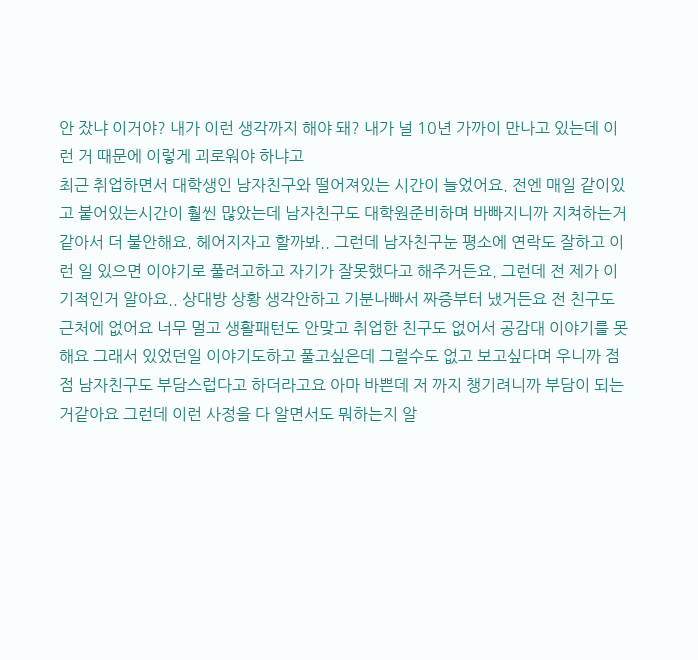안 잤냐 이거야? 내가 이런 생각까지 해야 돼? 내가 널 10년 가까이 만나고 있는데 이런 거 때문에 이렇게 괴로워야 하냐고
최근 취업하면서 대학생인 남자친구와 떨어져있는 시간이 늘었어요. 전엔 매일 같이있고 붙어있는시간이 훨씬 많았는데 남자친구도 대학원준비하며 바빠지니까 지쳐하는거같아서 더 불안해요. 헤어지자고 할까봐.. 그런데 남자친구눈 평소에 연락도 잘하고 이런 일 있으면 이야기로 풀려고하고 자기가 잘못했다고 해주거든요. 그런데 전 제가 이기적인거 알아요.. 상대방 상황 생각안하고 기분나빠서 짜증부터 냈거든요 전 친구도 근처에 없어요 너무 멀고 생활패턴도 안맞고 취업한 친구도 없어서 공감대 이야기를 못해요 그래서 있었던일 이야기도하고 풀고싶은데 그럴수도 없고 보고싶다며 우니까 점점 남자친구도 부담스럽다고 하더라고요 아마 바쁜데 저 까지 챙기려니까 부담이 되는거같아요 그런데 이런 사정을 다 알면서도 뭐하는지 알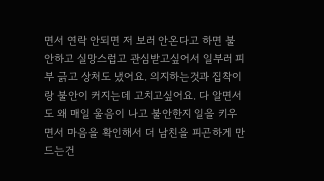면서 연락 안되면 저 보러 안온다고 하면 불안하고 실망스럽고 관심받고싶어서 일부러 피부 긁고 상처도 냈어요. 의지하는것과 집착이랑 불안이 커지는데 고치고싶어요. 다 알면서도 왜 매일 울음이 나고 불안한지 일을 키우면서 마음을 확인해서 더 남친을 피곤하게 만드는건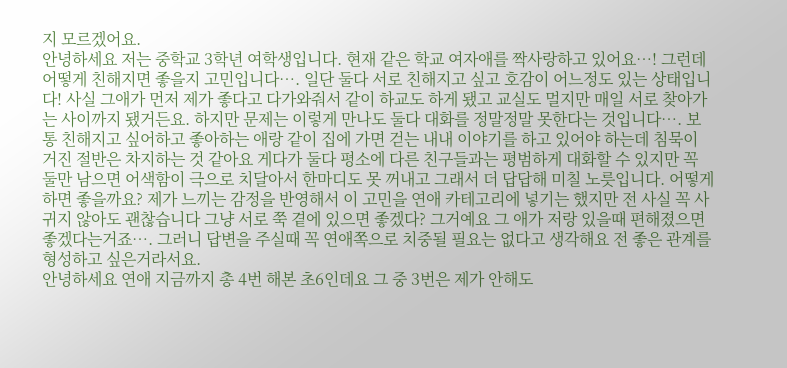지 모르겠어요.
안녕하세요 저는 중학교 3학년 여학생입니다. 현재 같은 학교 여자애를 짝사랑하고 있어요…! 그런데 어떻게 친해지면 좋을지 고민입니다…. 일단 둘다 서로 친해지고 싶고 호감이 어느정도 있는 상태입니다! 사실 그애가 먼저 제가 좋다고 다가와줘서 같이 하교도 하게 됐고 교실도 멀지만 매일 서로 찾아가는 사이까지 됐거든요. 하지만 문제는 이렇게 만나도 둘다 대화를 정말정말 못한다는 것입니다…. 보통 친해지고 싶어하고 좋아하는 애랑 같이 집에 가면 걷는 내내 이야기를 하고 있어야 하는데 침묵이 거진 절반은 차지하는 것 같아요 게다가 둘다 평소에 다른 친구들과는 평범하게 대화할 수 있지만 꼭 둘만 남으면 어색함이 극으로 치달아서 한마디도 못 꺼내고 그래서 더 답답해 미칠 노릇입니다. 어떻게 하면 좋을까요? 제가 느끼는 감정을 반영해서 이 고민을 연애 카테고리에 넣기는 했지만 전 사실 꼭 사귀지 않아도 괜찮습니다 그냥 서로 쭉 곁에 있으면 좋겠다? 그거예요 그 애가 저랑 있을때 편해졌으면 좋겠다는거죠…. 그러니 답변을 주실때 꼭 연애쪽으로 치중될 필요는 없다고 생각해요 전 좋은 관계를 형성하고 싶은거라서요.
안녕하세요 연애 지금까지 총 4번 해본 초6인데요 그 중 3번은 제가 안해도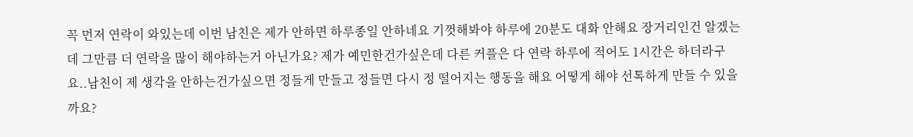꼭 먼저 연락이 와있는데 이번 남친은 제가 안하면 하루종일 안하네요 기껏해봐야 하루에 20분도 대화 안해요 장거리인건 알겠는데 그만큼 더 연락을 많이 해야하는거 아닌가요? 제가 예민한건가싶은데 다른 커플은 다 연락 하루에 적어도 1시간은 하더라구요..남친이 제 생각을 안하는건가싶으면 정들게 만들고 정들면 다시 정 떨어지는 행동을 해요 어떻게 해야 선톡하게 만들 수 있을까요?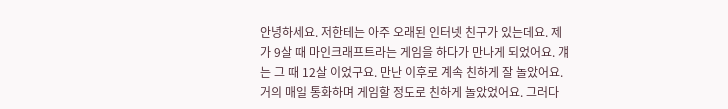안녕하세요. 저한테는 아주 오래된 인터넷 친구가 있는데요. 제가 9살 때 마인크래프트라는 게임을 하다가 만나게 되었어요. 걔는 그 때 12살 이었구요. 만난 이후로 계속 친하게 잘 놀았어요. 거의 매일 통화하며 게임할 정도로 친하게 놀았었어요. 그러다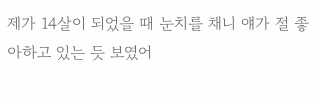제가 14살이 되었을 때 눈치를 채니 얘가 절 좋아하고 있는 듯 보였어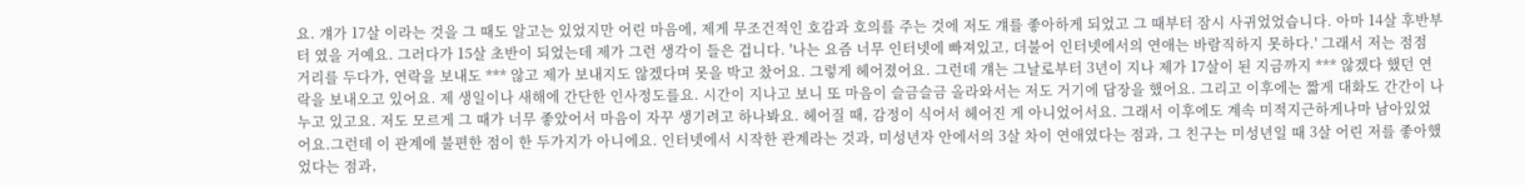요. 걔가 17살 이라는 것을 그 때도 알고는 있었지만 어린 마음에, 제게 무조건적인 호감과 호의를 주는 것에 저도 걔를 좋아하게 되었고 그 때부터 잠시 사귀었었습니다. 아마 14살 후반부터 였을 거예요. 그러다가 15살 초반이 되었는데 제가 그런 생각이 들은 겁니다. '나는 요즘 너무 인터넷에 빠져있고, 더불어 인터넷에서의 연애는 바람직하지 못하다.' 그래서 저는 점점 거리를 두다가, 연락을 보내도 *** 않고 제가 보내지도 않겠다며 못을 박고 찼어요. 그렇게 헤어졌어요. 그런데 걔는 그날로부터 3년이 지나 제가 17살이 된 지금까지 *** 않겠다 했던 연락을 보내오고 있어요. 제 생일이나 새해에 간단한 인사정도를요. 시간이 지나고 보니 또 마음이 슬금슬금 올라와서는 저도 거기에 답장을 했어요. 그리고 이후에는 짧게 대화도 간간이 나누고 있고요. 저도 모르게 그 때가 너무 좋았어서 마음이 자꾸 생기려고 하나봐요. 헤어질 때, 감정이 식어서 헤어진 게 아니었어서요. 그래서 이후에도 계속 미적지근하게나마 남아있었어요.그런데 이 관계에 불편한 점이 한 두가지가 아니에요. 인터넷에서 시작한 관계라는 것과, 미성년자 안에서의 3살 차이 연애였다는 점과, 그 친구는 미성년일 때 3살 어린 저를 좋아했었다는 점과,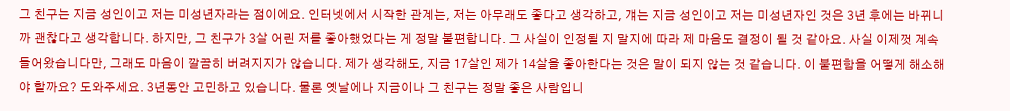그 친구는 지금 성인이고 저는 미성년자라는 점이에요. 인터넷에서 시작한 관계는, 저는 아무래도 좋다고 생각하고, 걔는 지금 성인이고 저는 미성년자인 것은 3년 후에는 바뀌니까 괜찮다고 생각합니다. 하지만, 그 친구가 3살 어린 저를 좋아했었다는 게 정말 불편합니다. 그 사실이 인정될 지 말지에 따라 제 마음도 결정이 될 것 같아요. 사실 이제껏 계속 들어왔습니다만, 그래도 마음이 깔끔히 버려지지가 않습니다. 제가 생각해도, 지금 17살인 제가 14살을 좋아한다는 것은 말이 되지 않는 것 같습니다. 이 불편함을 어떻게 해소해야 할까요? 도와주세요. 3년동안 고민하고 있습니다. 물론 옛날에나 지금이나 그 친구는 정말 좋은 사람입니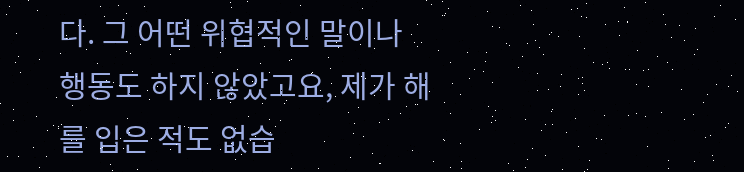다. 그 어떤 위협적인 말이나 행동도 하지 않았고요, 제가 해를 입은 적도 없습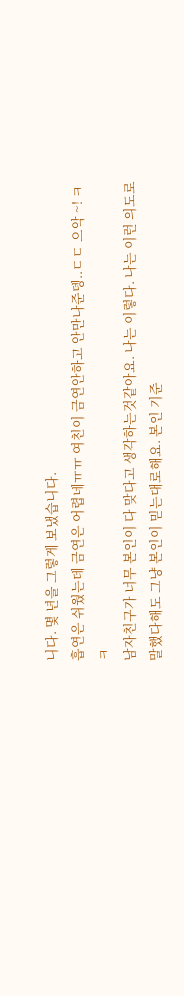니다. 몇 년을 그렇게 보냈습니다.
흡연은 쉬웠는데 금연은 어렵네ㅠㅠ 여친이 금연안하고 안만나준뎅..ㄷㄷ 으악 ~! ㅋㅋ
남자친구가 너무 본인이 다 맞다고 생각하는것같아요. 나는 이렇다. 나는 이런 의도로 말했다해도 그냥 본인이 믿는대로해요. 본인 기준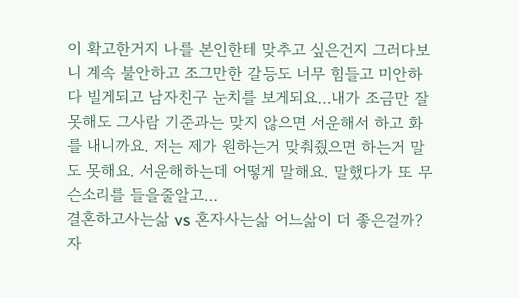이 확고한거지 나를 본인한테 맞추고 싶은건지 그러다보니 계속 불안하고 조그만한 갈등도 너무 힘들고 미안하다 빌게되고 남자친구 눈치를 보게되요…내가 조금만 잘못해도 그사람 기준과는 맞지 않으면 서운해서 하고 화를 내니까요. 저는 제가 원하는거 맞춰줬으면 하는거 말도 못해요. 서운해하는데 어떻게 말해요. 말했다가 또 무슨소리를 들을줄알고…
결혼하고사는삶 vs 혼자사는삶 어느삶이 더 좋은걸까? 자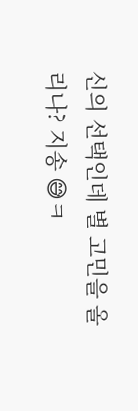신의 선택인데 별 고민을 올리나? 지송 😅ㅋ